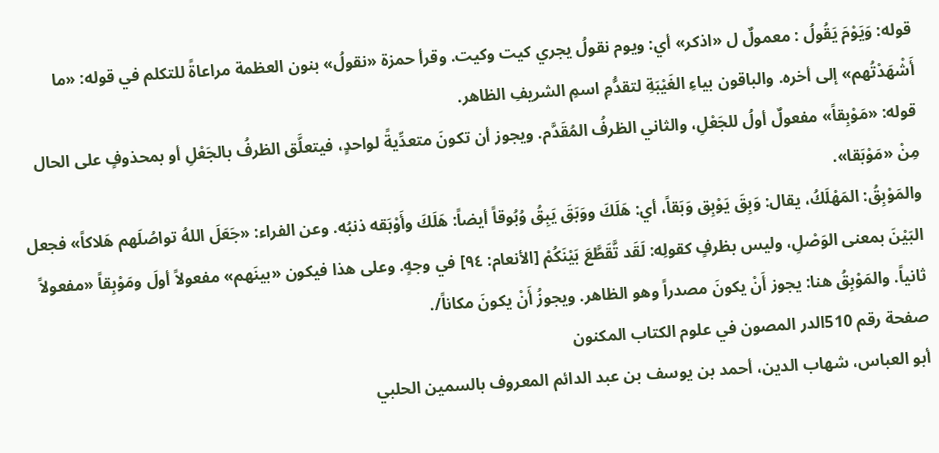قوله: وَيَوْمَ يَقُولُ : معمولٌ ل «اذكر» أي: ويوم نقولُ يجري كيت وكيت. وقرأ حمزة «نقولُ» بنون العظمة مراعاةً للتكلم في قوله: «ما أَشْهَدْتُهم» إلى أخره. والباقون بياءِ الغَيْبَةِ لتقدُّمِ اسمِ الشريفِ الظاهر.
قوله: «مَوْبِقاً» مفعولٌ أولُ للجَعْلِ، والثاني الظرفُ المُقَدَّم. ويجوز أن تكونَ متعدِّيةً لواحدٍ، فيتعلَّق الظرفُ بالجَعْلِ أو بمحذوفٍ على الحال مِنْ «مَوْبَقا».
والمَوْبِقُ: المَهْلَكُ، يقال: وَبِقَ يَوْبِق وَبَقاً، أي: هَلَكَ ووَبَقَ يَبِقُ وُبُوقاً أيضاً: هَلَكَ وأَوْبَقه ذنبُه. وعن الفراء: «جَعَلَ اللهُ تواصُلَهم هَلاكاً» فجعل البَيْنَ بمعنى الوَصْلِ، وليس بظرفٍ كقولِه: لَقَد تَّقَطَّعَ بَيْنَكُمْ [الأنعام: ٩٤] في وجهٍ. وعلى هذا فيكون «بينَهم» مفعولاً أولَ ومَوْبِقاً «مفعولاً ثانياً. والمَوْبِقُ هنا: يجوز أَنْ يكونَ مصدراً وهو الظاهر. ويجوزُ أَنْ يكونَ مكاناً/.
صفحة رقم 510الدر المصون في علوم الكتاب المكنون
أبو العباس، شهاب الدين، أحمد بن يوسف بن عبد الدائم المعروف بالسمين الحلبي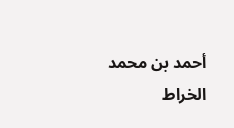أحمد بن محمد الخراط